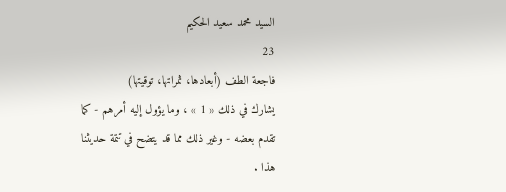السيد محمد سعيد الحكيم
23
فاجعة الطف (أبعادها، ثمراتها، توقيتها)
يشارك في ذلك « 1 » ، وما يؤول إليه أمرهم - كما تقدم بعضه - وغير ذلك مما قد يتضح في تتمة حديثنا هذا .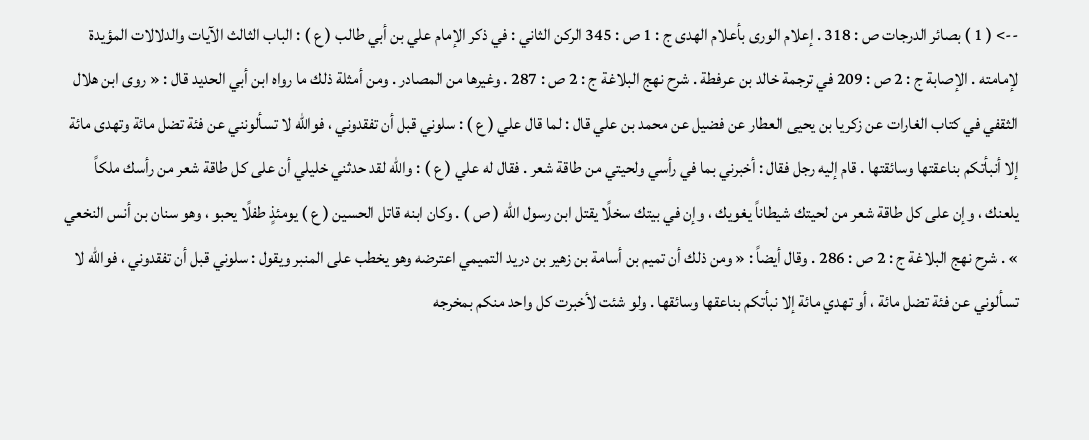--> ( 1 ) بصائر الدرجات ص : 318 . إعلام الورى بأعلام الهدى ج : 1 ص : 345 الركن الثاني : في ذكر الإمام علي بن أبي طالب ( ع ) : الباب الثالث الآيات والدلالات المؤيدة لإمامته . الإصابة ج : 2 ص : 209 في ترجمة خالد بن عرفطة . شرح نهج البلاغة ج : 2 ص : 287 . وغيرها من المصادر . ومن أمثلة ذلك ما رواه ابن أبي الحديد قال : « روى ابن هلال الثقفي في كتاب الغارات عن زكريا بن يحيى العطار عن فضيل عن محمد بن علي قال : لما قال علي ( ع ) : سلوني قبل أن تفقدوني ، فوالله لا تسألونني عن فئة تضل مائة وتهدى مائة إلا أنبأتكم بناعقتها وسائقتها . قام إليه رجل فقال : أخبرني بما في رأسي ولحيتي من طاقة شعر . فقال له علي ( ع ) : والله لقد حدثني خليلي أن على كل طاقة شعر من رأسك ملكاً يلعنك ، وإن على كل طاقة شعر من لحيتك شيطاناً يغويك ، وإن في بيتك سخلًا يقتل ابن رسول الله ( ص ) . وكان ابنه قاتل الحسين ( ع ) يومئذٍ طفلًا يحبو ، وهو سنان بن أنس النخعي » . شرح نهج البلاغة ج : 2 ص : 286 . وقال أيضاً : « ومن ذلك أن تميم بن أسامة بن زهير بن دريد التميمي اعترضه وهو يخطب على المنبر ويقول : سلوني قبل أن تفقدوني ، فوالله لا تسألوني عن فئة تضل مائة ، أو تهدي مائة إلا نبأتكم بناعقها وسائقها . ولو شئت لأخبرت كل واحد منكم بمخرجه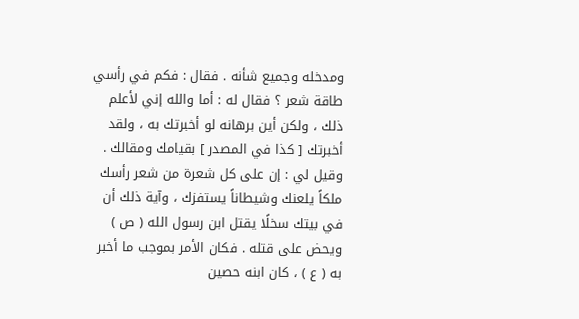ومدخله وجميع شأنه . فقال : فكم في رأسي طاقة شعر ؟ فقال له : أما والله إني لأعلم ذلك ، ولكن أين برهانه لو أخبرتك به ، ولقد أخبرتك [ كذا في المصدر ] بقيامك ومقالك . وقيل لي : إن على كل شعرة من شعر رأسك ملكاً يلعنك وشيطاناً يستفزك ، وآية ذلك أن في بيتك سخلًا يقتل ابن رسول الله ( ص ) ويحض على قتله . فكان الأمر بموجب ما أخبر به ( ع ) ، كان ابنه حصين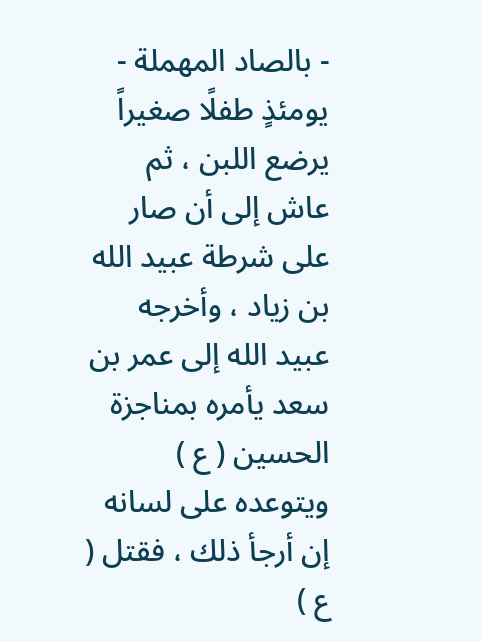- بالصاد المهملة - يومئذٍ طفلًا صغيراً يرضع اللبن ، ثم عاش إلى أن صار على شرطة عبيد الله بن زياد ، وأخرجه عبيد الله إلى عمر بن سعد يأمره بمناجزة الحسين ( ع ) ويتوعده على لسانه إن أرجأ ذلك ، فقتل ( ع )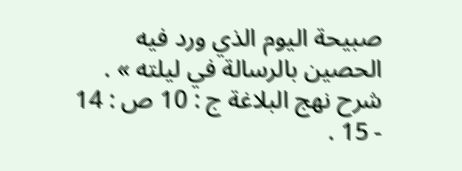صبيحة اليوم الذي ورد فيه الحصين بالرسالة في ليلته » . شرح نهج البلاغة ج : 10 ص : 14 - 15 .